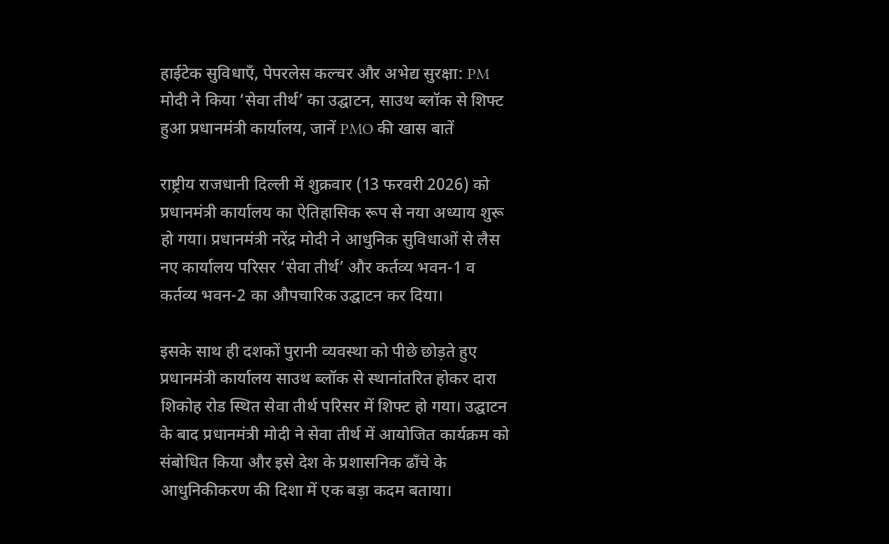हाईटेक सुविधाएँ, पेपरलेस कल्चर और अभेद्य सुरक्षा: PM मोदी ने किया ‘सेवा तीर्थ’ का उद्घाटन, साउथ ब्लॉक से शिफ्ट हुआ प्रधानमंत्री कार्यालय, जानें PMO की खास बातें

राष्ट्रीय राजधानी दिल्ली में शुक्रवार (13 फरवरी 2026) को प्रधानमंत्री कार्यालय का ऐतिहासिक रूप से नया अध्याय शुरू हो गया। प्रधानमंत्री नरेंद्र मोदी ने आधुनिक सुविधाओं से लैस नए कार्यालय परिसर ‘सेवा तीर्थ’ और कर्तव्य भवन-1 व कर्तव्य भवन-2 का औपचारिक उद्घाटन कर दिया।

इसके साथ ही दशकों पुरानी व्यवस्था को पीछे छोड़ते हुए प्रधानमंत्री कार्यालय साउथ ब्लॉक से स्थानांतरित होकर दारा शिकोह रोड स्थित सेवा तीर्थ परिसर में शिफ्ट हो गया। उद्घाटन के बाद प्रधानमंत्री मोदी ने सेवा तीर्थ में आयोजित कार्यक्रम को संबोधित किया और इसे देश के प्रशासनिक ढाँचे के आधुनिकीकरण की दिशा में एक बड़ा कदम बताया।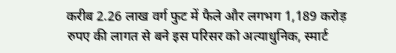करीब 2.26 लाख वर्ग फुट में फैले और लगभग 1,189 करोड़ रुपए की लागत से बने इस परिसर को अत्याधुनिक, स्मार्ट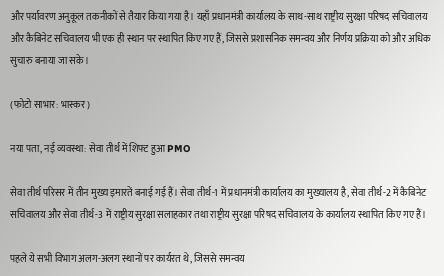और पर्यावरण अनुकूल तकनीकों से तैयार किया गया है। यहाँ प्रधानमंत्री कार्यालय के साथ-साथ राष्ट्रीय सुरक्षा परिषद सचिवालय और कैबिनेट सचिवालय भी एक ही स्थान पर स्थापित किए गए हैं, जिससे प्रशासनिक समन्वय और निर्णय प्रक्रिया को और अधिक सुचारु बनाया जा सके।

(फोटो साभार: भास्कर)

नया पता, नई व्यवस्था: सेवा तीर्थ में शिफ्ट हुआ PMO

सेवा तीर्थ परिसर में तीन मुख्य इमारतें बनाई गई हैं। सेवा तीर्थ-1 में प्रधानमंत्री कार्यालय का मुख्यालय है, सेवा तीर्थ-2 में कैबिनेट सचिवालय और सेवा तीर्थ-3 में राष्ट्रीय सुरक्षा सलाहकार तथा राष्ट्रीय सुरक्षा परिषद सचिवालय के कार्यालय स्थापित किए गए हैं।

पहले ये सभी विभाग अलग-अलग स्थानों पर कार्यरत थे, जिससे समन्वय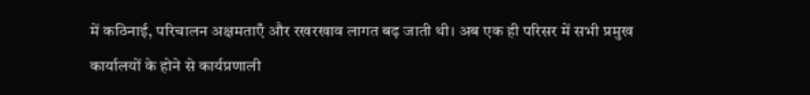में कठिनाई, परिचालन अक्षमताएँ और रखरखाव लागत बढ़ जाती थी। अब एक ही परिसर में सभी प्रमुख कार्यालयों के होने से कार्यप्रणाली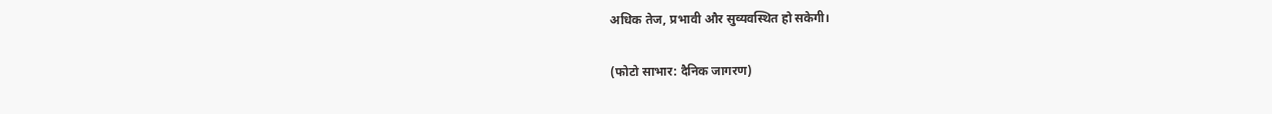अधिक तेज, प्रभावी और सुव्यवस्थित हो सकेगी।

(फोटो साभार: दैनिक जागरण)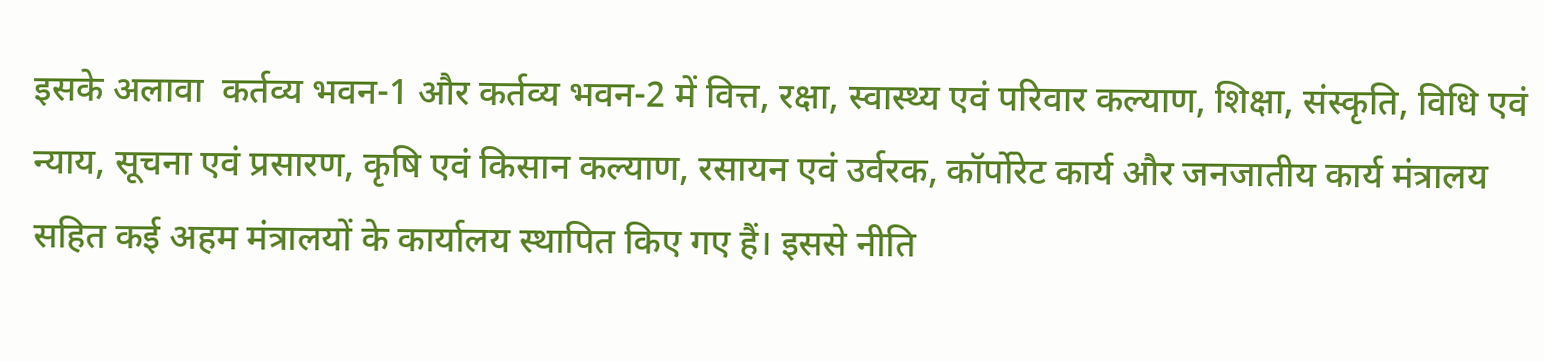इसके अलावा  कर्तव्य भवन-1 और कर्तव्य भवन-2 में वित्त, रक्षा, स्वास्थ्य एवं परिवार कल्याण, शिक्षा, संस्कृति, विधि एवं न्याय, सूचना एवं प्रसारण, कृषि एवं किसान कल्याण, रसायन एवं उर्वरक, कॉर्पोरेट कार्य और जनजातीय कार्य मंत्रालय सहित कई अहम मंत्रालयों के कार्यालय स्थापित किए गए हैं। इससे नीति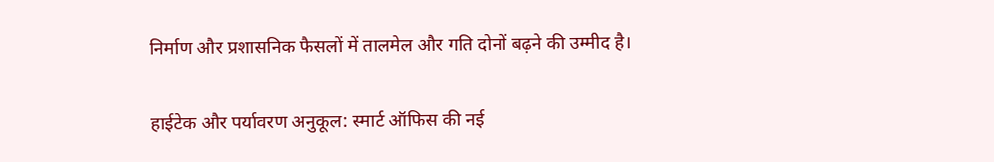निर्माण और प्रशासनिक फैसलों में तालमेल और गति दोनों बढ़ने की उम्मीद है।

हाईटेक और पर्यावरण अनुकूल: स्मार्ट ऑफिस की नई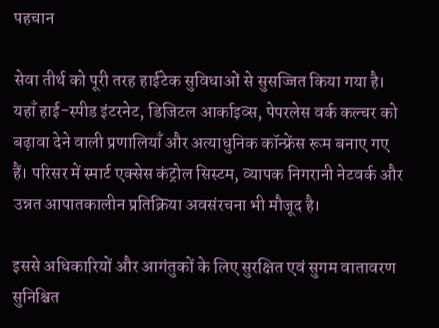पहचान

सेवा तीर्थ को पूरी तरह हाईटेक सुविधाओं से सुसज्जित किया गया है। यहाँ हाई-स्पीड इंटरनेट, डिजिटल आर्काइव्स, पेपरलेस वर्क कल्चर को बढ़ावा देने वाली प्रणालियाँ और अत्याधुनिक कॉन्फ्रेंस रूम बनाए गए हैं। परिसर में स्मार्ट एक्सेस कंट्रोल सिस्टम, व्यापक निगरानी नेटवर्क और उन्नत आपातकालीन प्रतिक्रिया अवसंरचना भी मौजूद है।

इससे अधिकारियों और आगंतुकों के लिए सुरक्षित एवं सुगम वातावरण सुनिश्चित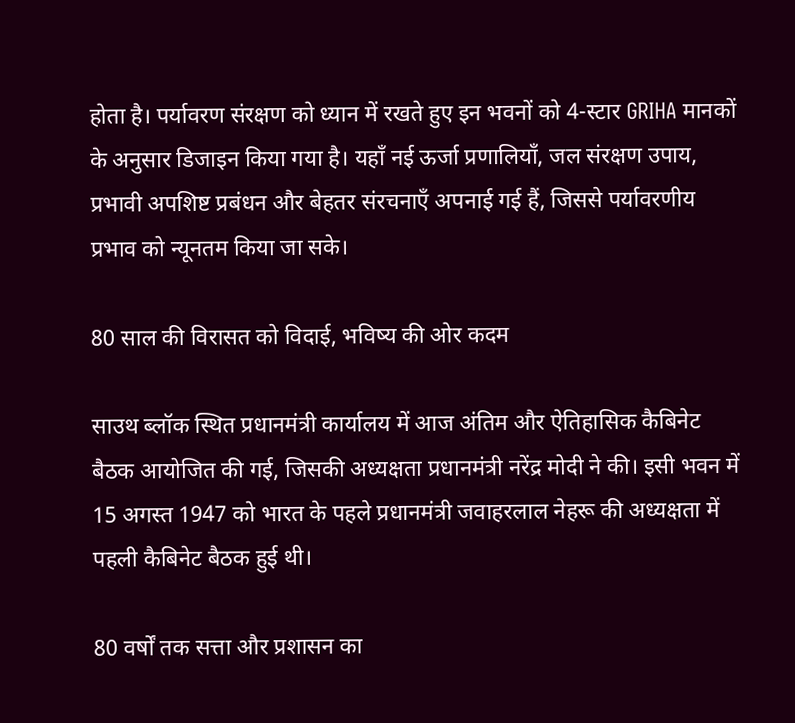होता है। पर्यावरण संरक्षण को ध्यान में रखते हुए इन भवनों को 4-स्टार GRIHA मानकों के अनुसार डिजाइन किया गया है। यहाँ नई ऊर्जा प्रणालियाँ, जल संरक्षण उपाय, प्रभावी अपशिष्ट प्रबंधन और बेहतर संरचनाएँ अपनाई गई हैं, जिससे पर्यावरणीय प्रभाव को न्यूनतम किया जा सके।

80 साल की विरासत को विदाई, भविष्य की ओर कदम

साउथ ब्लॉक स्थित प्रधानमंत्री कार्यालय में आज अंतिम और ऐतिहासिक कैबिनेट बैठक आयोजित की गई, जिसकी अध्यक्षता प्रधानमंत्री नरेंद्र मोदी ने की। इसी भवन में 15 अगस्त 1947 को भारत के पहले प्रधानमंत्री जवाहरलाल नेहरू की अध्यक्षता में पहली कैबिनेट बैठक हुई थी।

80 वर्षों तक सत्ता और प्रशासन का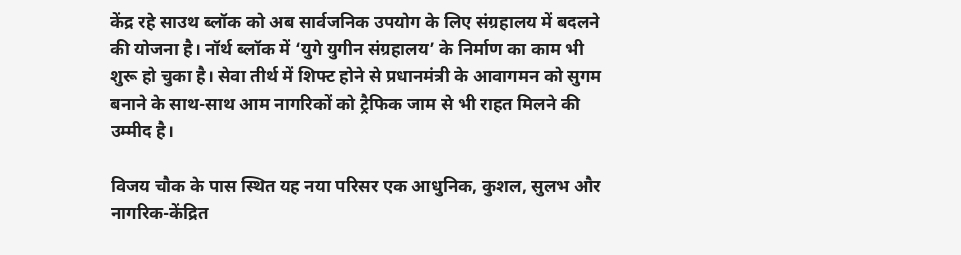केंद्र रहे साउथ ब्लॉक को अब सार्वजनिक उपयोग के लिए संग्रहालय में बदलने की योजना है। नॉर्थ ब्लॉक में ‘युगे युगीन संग्रहालय’ के निर्माण का काम भी शुरू हो चुका है। सेवा तीर्थ में शिफ्ट होने से प्रधानमंत्री के आवागमन को सुगम बनाने के साथ-साथ आम नागरिकों को ट्रैफिक जाम से भी राहत मिलने की उम्मीद है।

विजय चौक के पास स्थित यह नया परिसर एक आधुनिक, कुशल, सुलभ और नागरिक-केंद्रित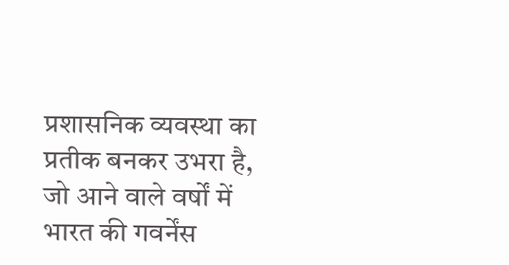प्रशासनिक व्यवस्था का प्रतीक बनकर उभरा है, जो आने वाले वर्षों में भारत की गवर्नेंस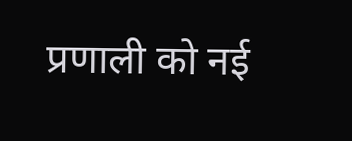प्रणाली को नई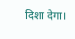दिशा देगा।